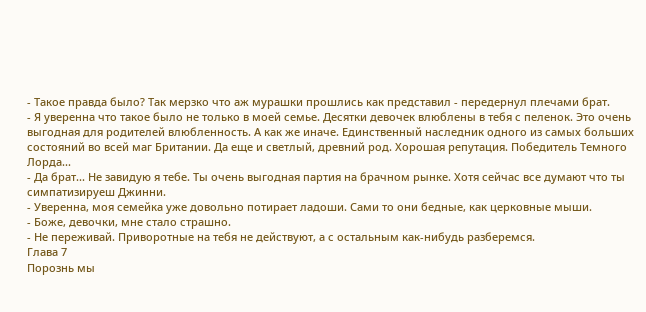- Такое правда было? Так мерзко что аж мурашки прошлись как представил - передернул плечами брат.
- Я уверенна что такое было не только в моей семье. Десятки девочек влюблены в тебя с пеленок. Это очень выгодная для родителей влюбленность. А как же иначе. Единственный наследник одного из самых больших состояний во всей маг Британии. Да еще и светлый, древний род. Хорошая репутация. Победитель Темного Лорда...
- Да брат... Не завидую я тебе. Ты очень выгодная партия на брачном рынке. Хотя сейчас все думают что ты симпатизируеш Джинни.
- Уверенна, моя семейка уже довольно потирает ладоши. Сами то они бедные, как церковные мыши.
- Боже, девочки, мне стало страшно.
- Не переживай. Приворотные на тебя не действуют, а с остальным как-нибудь разберемся.
Глава 7
Порознь мы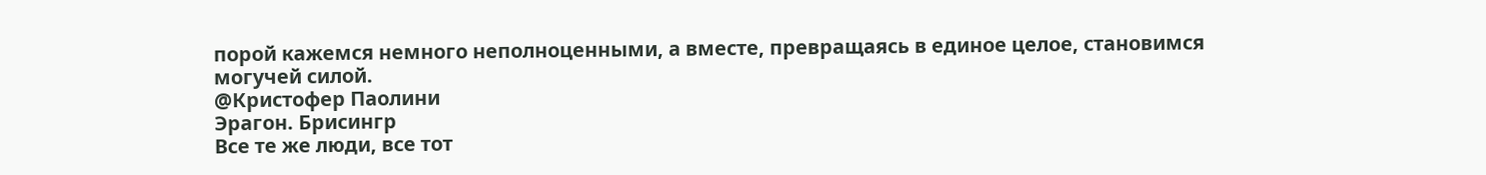порой кажемся немного неполноценными, а вместе, превращаясь в единое целое, становимся могучей силой.
@Кристофер Паолини
Эрагон. Брисингр
Все те же люди, все тот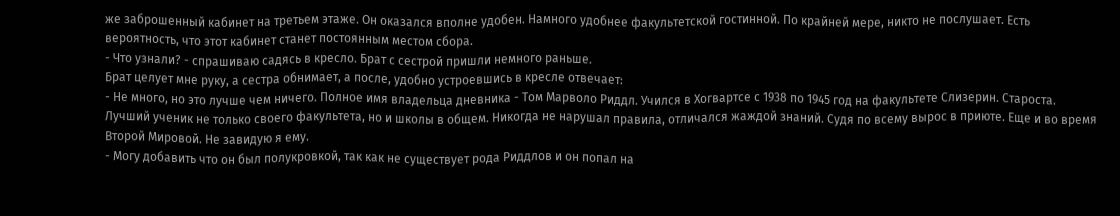же заброшенный кабинет на третьем этаже. Он оказался вполне удобен. Намного удобнее факультетской гостинной. По крайней мере, никто не послушает. Есть вероятность, что этот кабинет станет постоянным местом сбора.
- Что узнали? - спрашиваю садясь в кресло. Брат с сестрой пришли немного раньше.
Брат целует мне руку, а сестра обнимает, а после, удобно устроевшись в кресле отвечает:
- Не много, но это лучше чем ничего. Полное имя владельца дневника - Том Марволо Риддл. Учился в Хогвартсе с 1938 по 1945 год на факультете Слизерин. Староста. Лучший ученик не только своего факультета, но и школы в общем. Никогда не нарушал правила, отличался жаждой знаний. Судя по всему вырос в приюте. Еще и во время Второй Мировой. Не завидую я ему.
- Могу добавить что он был полукровкой, так как не существует рода Риддлов и он попал на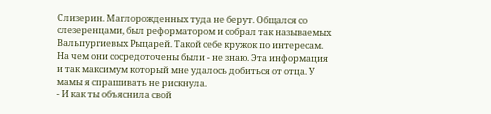Слизерин. Маглорожденных туда не берут. Общался со слезеренцами, был реформатором и собрал так называемых Вальпургиевых Рыцарей. Такой себе кружок по интересам. На чем они сосредоточены были - не знаю. Эта информация и так максимум который мне удалось добиться от отца. У мамы я спрашивать не рискнула.
- И как ты объяснила свой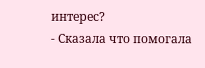интерес?
- Сказала что помогала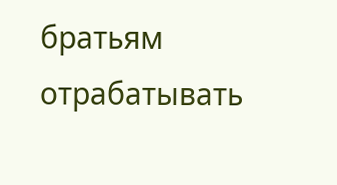братьям отрабатывать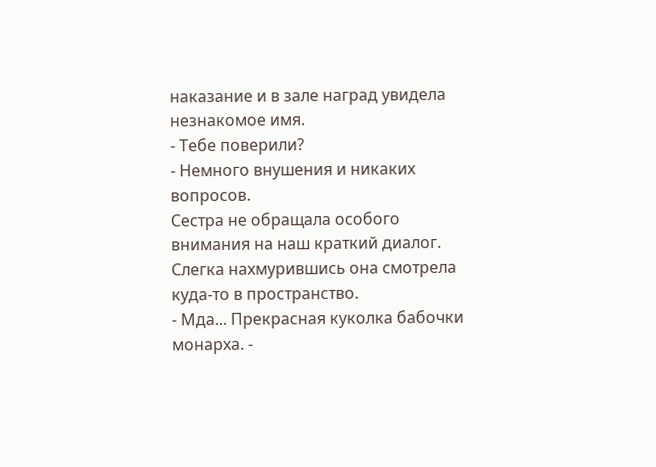наказание и в зале наград увидела незнакомое имя.
- Тебе поверили?
- Немного внушения и никаких вопросов.
Сестра не обращала особого внимания на наш краткий диалог. Слегка нахмурившись она смотрела куда-то в пространство.
- Мда... Прекрасная куколка бабочки монарха. -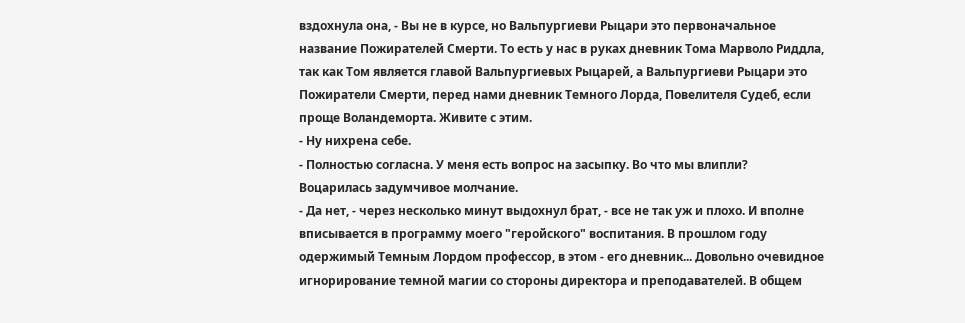вздохнула она, - Вы не в курсе, но Вальпургиеви Рыцари это первоначальное название Пожирателей Смерти. То есть у нас в руках дневник Тома Марволо Риддла, так как Том является главой Вальпургиевых Рыцарей, а Вальпургиеви Рыцари это Пожиратели Смерти, перед нами дневник Темного Лорда, Повелителя Судеб, если проще Воландеморта. Живите с этим.
- Ну нихрена себе.
- Полностью согласна. У меня есть вопрос на засыпку. Во что мы влипли?
Воцарилась задумчивое молчание.
- Да нет, - через несколько минут выдохнул брат, - все не так уж и плохо. И вполне вписывается в программу моего "геройского" воспитания. В прошлом году одержимый Темным Лордом профессор, в этом - его дневник... Довольно очевидное игнорирование темной магии со стороны директора и преподавателей. В общем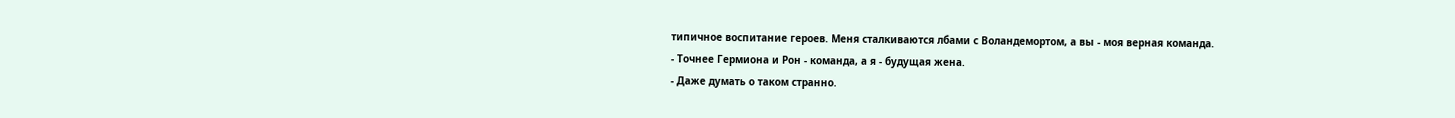типичное воспитание героев. Меня сталкиваются лбами с Воландемортом, а вы - моя верная команда.
- Точнее Гермиона и Рон - команда, а я - будущая жена.
- Даже думать о таком странно.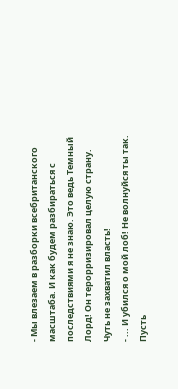- Мы влезаем в разборки всебританского масштаба. И как будем разбираться с последствиями я не знаю. Это ведь Темный Лорд! Он терорризировал целую страну. Чуть не захватил власть!
- ... И убился о мой лоб! Не волнуйся ты так. Пусть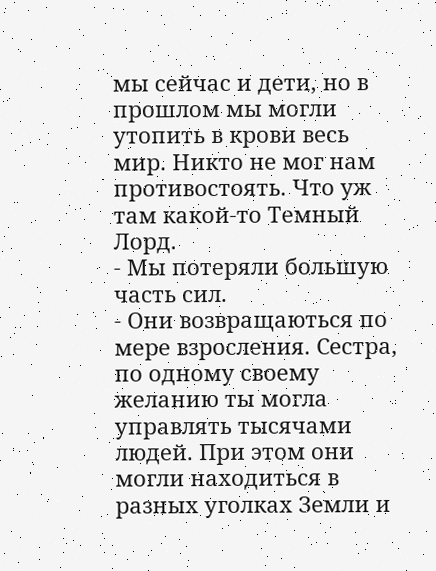мы сейчас и дети, но в прошлом мы могли утопить в крови весь мир. Никто не мог нам противостоять. Что уж там какой-то Темный Лорд.
- Мы потеряли большую часть сил.
- Они возвращаються по мере взросления. Сестра, по одному своему желанию ты могла управлять тысячами людей. При этом они могли находиться в разных уголках Земли и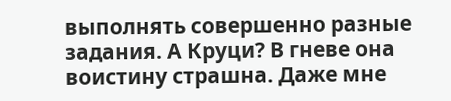выполнять совершенно разные задания. А Круци? В гневе она воистину страшна. Даже мне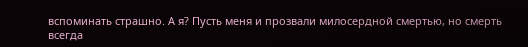вспоминать страшно. А я? Пусть меня и прозвали милосердной смертью, но смерть всегда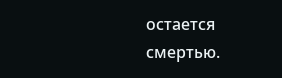остается смертью.